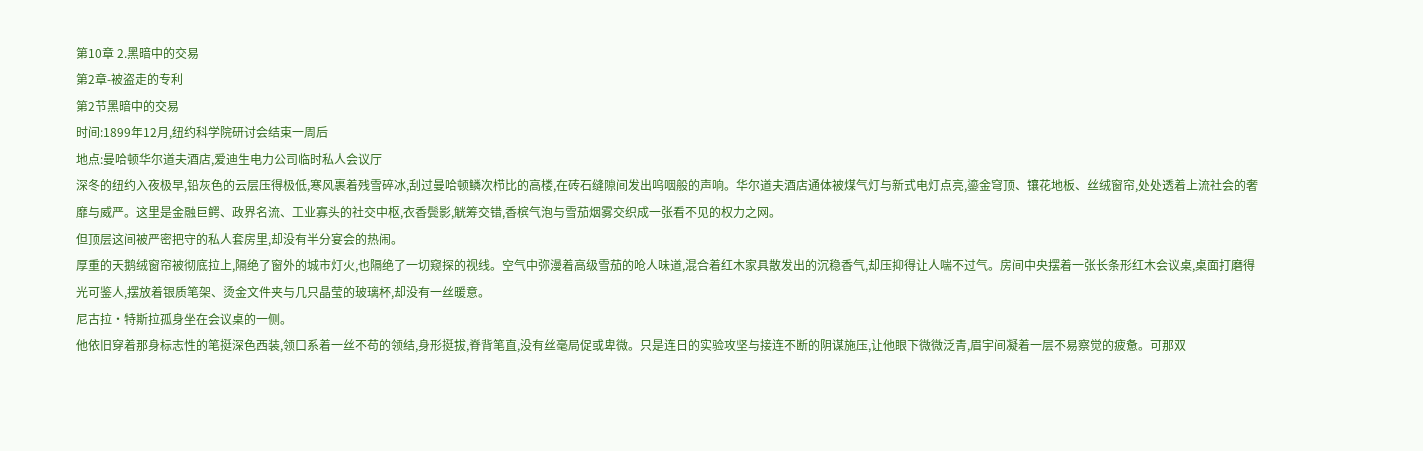第10章 2.黑暗中的交易
第2章-被盗走的专利
第2节黑暗中的交易
时间:1899年12月,纽约科学院研讨会结束一周后
地点:曼哈顿华尔道夫酒店,爱迪生电力公司临时私人会议厅
深冬的纽约入夜极早,铅灰色的云层压得极低,寒风裹着残雪碎冰,刮过曼哈顿鳞次栉比的高楼,在砖石缝隙间发出呜咽般的声响。华尔道夫酒店通体被煤气灯与新式电灯点亮,鎏金穹顶、镶花地板、丝绒窗帘,处处透着上流社会的奢靡与威严。这里是金融巨鳄、政界名流、工业寡头的社交中枢,衣香鬓影,觥筹交错,香槟气泡与雪茄烟雾交织成一张看不见的权力之网。
但顶层这间被严密把守的私人套房里,却没有半分宴会的热闹。
厚重的天鹅绒窗帘被彻底拉上,隔绝了窗外的城市灯火,也隔绝了一切窥探的视线。空气中弥漫着高级雪茄的呛人味道,混合着红木家具散发出的沉稳香气,却压抑得让人喘不过气。房间中央摆着一张长条形红木会议桌,桌面打磨得光可鉴人,摆放着银质笔架、烫金文件夹与几只晶莹的玻璃杯,却没有一丝暖意。
尼古拉·特斯拉孤身坐在会议桌的一侧。
他依旧穿着那身标志性的笔挺深色西装,领口系着一丝不苟的领结,身形挺拔,脊背笔直,没有丝毫局促或卑微。只是连日的实验攻坚与接连不断的阴谋施压,让他眼下微微泛青,眉宇间凝着一层不易察觉的疲惫。可那双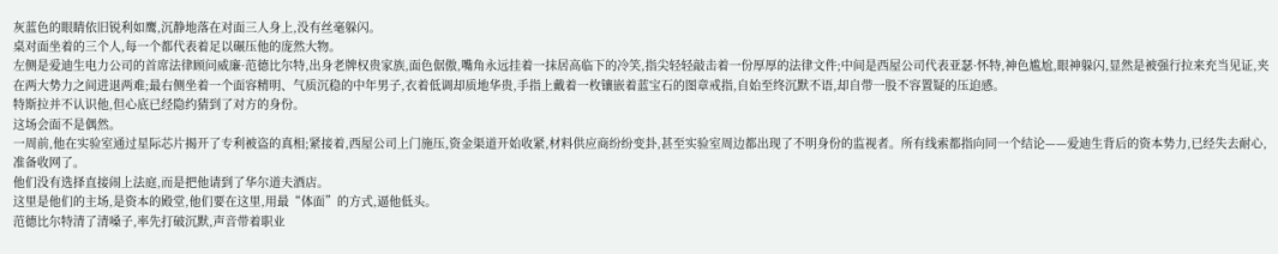灰蓝色的眼睛依旧锐利如鹰,沉静地落在对面三人身上,没有丝毫躲闪。
桌对面坐着的三个人,每一个都代表着足以碾压他的庞然大物。
左侧是爱迪生电力公司的首席法律顾问威廉·范德比尔特,出身老牌权贵家族,面色倨傲,嘴角永远挂着一抹居高临下的冷笑,指尖轻轻敲击着一份厚厚的法律文件;中间是西屋公司代表亚瑟·怀特,神色尴尬,眼神躲闪,显然是被强行拉来充当见证,夹在两大势力之间进退两难;最右侧坐着一个面容精明、气质沉稳的中年男子,衣着低调却质地华贵,手指上戴着一枚镶嵌着蓝宝石的图章戒指,自始至终沉默不语,却自带一股不容置疑的压迫感。
特斯拉并不认识他,但心底已经隐约猜到了对方的身份。
这场会面不是偶然。
一周前,他在实验室通过星际芯片揭开了专利被盗的真相;紧接着,西屋公司上门施压,资金渠道开始收紧,材料供应商纷纷变卦,甚至实验室周边都出现了不明身份的监视者。所有线索都指向同一个结论——爱迪生背后的资本势力,已经失去耐心,准备收网了。
他们没有选择直接闹上法庭,而是把他请到了华尔道夫酒店。
这里是他们的主场,是资本的殿堂,他们要在这里,用最“体面”的方式,逼他低头。
范德比尔特清了清嗓子,率先打破沉默,声音带着职业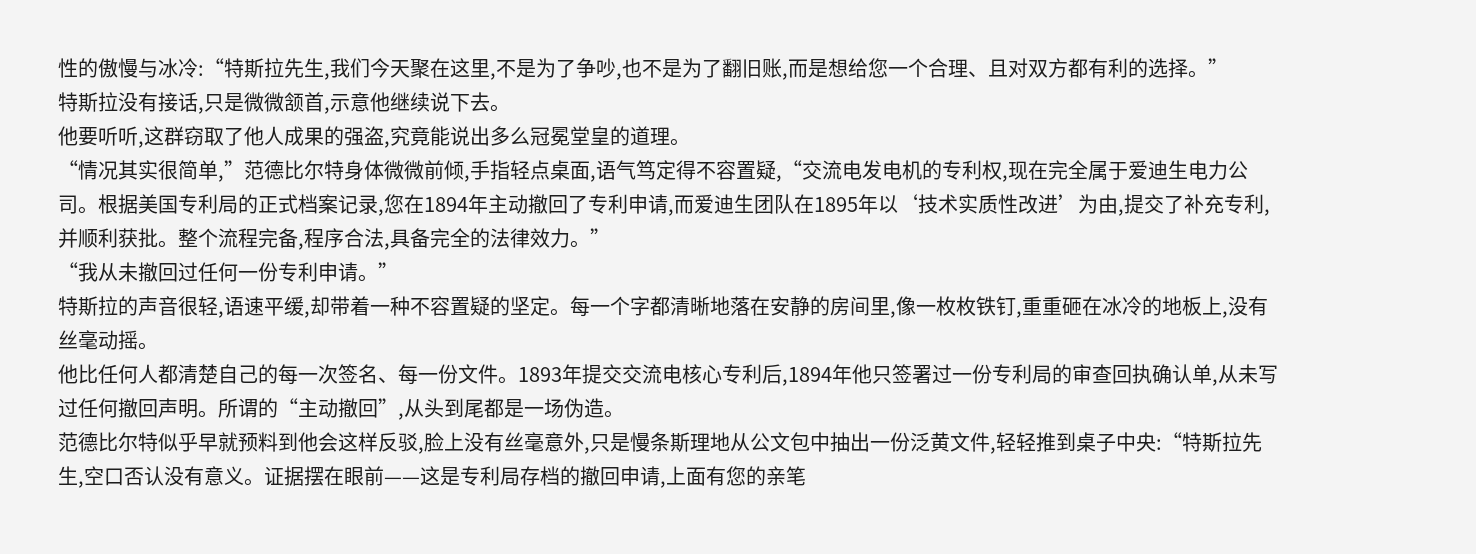性的傲慢与冰冷:“特斯拉先生,我们今天聚在这里,不是为了争吵,也不是为了翻旧账,而是想给您一个合理、且对双方都有利的选择。”
特斯拉没有接话,只是微微颔首,示意他继续说下去。
他要听听,这群窃取了他人成果的强盗,究竟能说出多么冠冕堂皇的道理。
“情况其实很简单,”范德比尔特身体微微前倾,手指轻点桌面,语气笃定得不容置疑,“交流电发电机的专利权,现在完全属于爱迪生电力公司。根据美国专利局的正式档案记录,您在1894年主动撤回了专利申请,而爱迪生团队在1895年以‘技术实质性改进’为由,提交了补充专利,并顺利获批。整个流程完备,程序合法,具备完全的法律效力。”
“我从未撤回过任何一份专利申请。”
特斯拉的声音很轻,语速平缓,却带着一种不容置疑的坚定。每一个字都清晰地落在安静的房间里,像一枚枚铁钉,重重砸在冰冷的地板上,没有丝毫动摇。
他比任何人都清楚自己的每一次签名、每一份文件。1893年提交交流电核心专利后,1894年他只签署过一份专利局的审查回执确认单,从未写过任何撤回声明。所谓的“主动撤回”,从头到尾都是一场伪造。
范德比尔特似乎早就预料到他会这样反驳,脸上没有丝毫意外,只是慢条斯理地从公文包中抽出一份泛黄文件,轻轻推到桌子中央:“特斯拉先生,空口否认没有意义。证据摆在眼前——这是专利局存档的撤回申请,上面有您的亲笔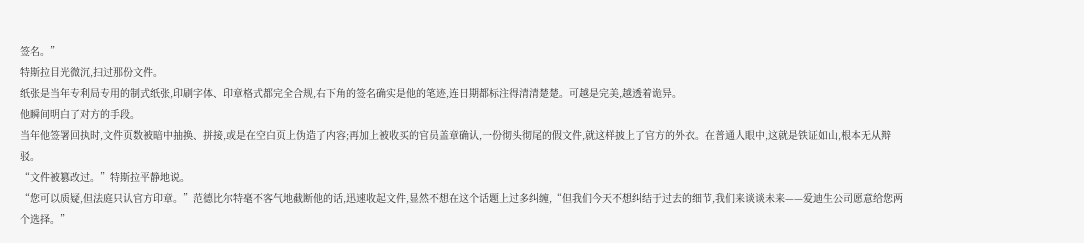签名。”
特斯拉目光微沉,扫过那份文件。
纸张是当年专利局专用的制式纸张,印刷字体、印章格式都完全合规,右下角的签名确实是他的笔迹,连日期都标注得清清楚楚。可越是完美,越透着诡异。
他瞬间明白了对方的手段。
当年他签署回执时,文件页数被暗中抽换、拼接,或是在空白页上伪造了内容;再加上被收买的官员盖章确认,一份彻头彻尾的假文件,就这样披上了官方的外衣。在普通人眼中,这就是铁证如山,根本无从辩驳。
“文件被篡改过。”特斯拉平静地说。
“您可以质疑,但法庭只认官方印章。”范德比尔特毫不客气地截断他的话,迅速收起文件,显然不想在这个话题上过多纠缠,“但我们今天不想纠结于过去的细节,我们来谈谈未来——爱迪生公司愿意给您两个选择。”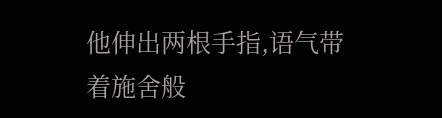他伸出两根手指,语气带着施舍般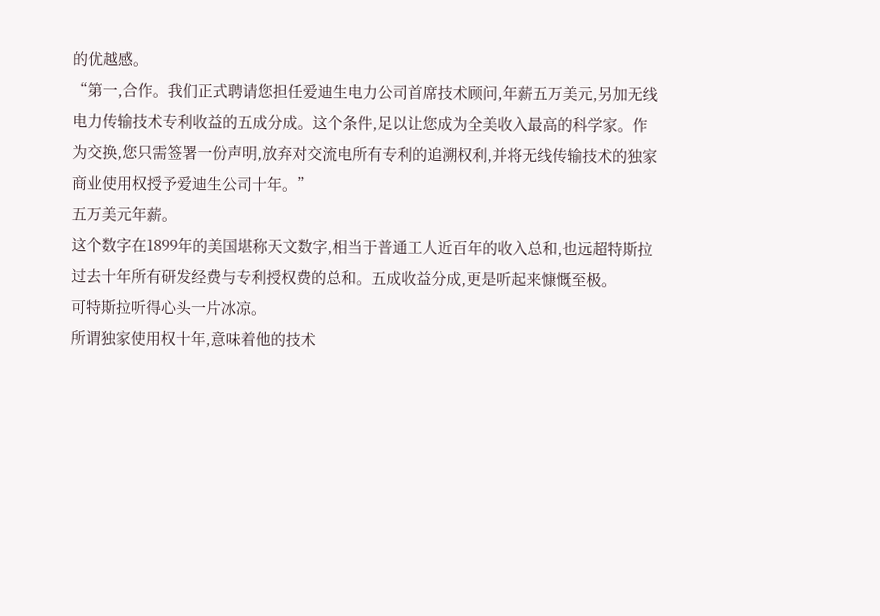的优越感。
“第一,合作。我们正式聘请您担任爱迪生电力公司首席技术顾问,年薪五万美元,另加无线电力传输技术专利收益的五成分成。这个条件,足以让您成为全美收入最高的科学家。作为交换,您只需签署一份声明,放弃对交流电所有专利的追溯权利,并将无线传输技术的独家商业使用权授予爱迪生公司十年。”
五万美元年薪。
这个数字在1899年的美国堪称天文数字,相当于普通工人近百年的收入总和,也远超特斯拉过去十年所有研发经费与专利授权费的总和。五成收益分成,更是听起来慷慨至极。
可特斯拉听得心头一片冰凉。
所谓独家使用权十年,意味着他的技术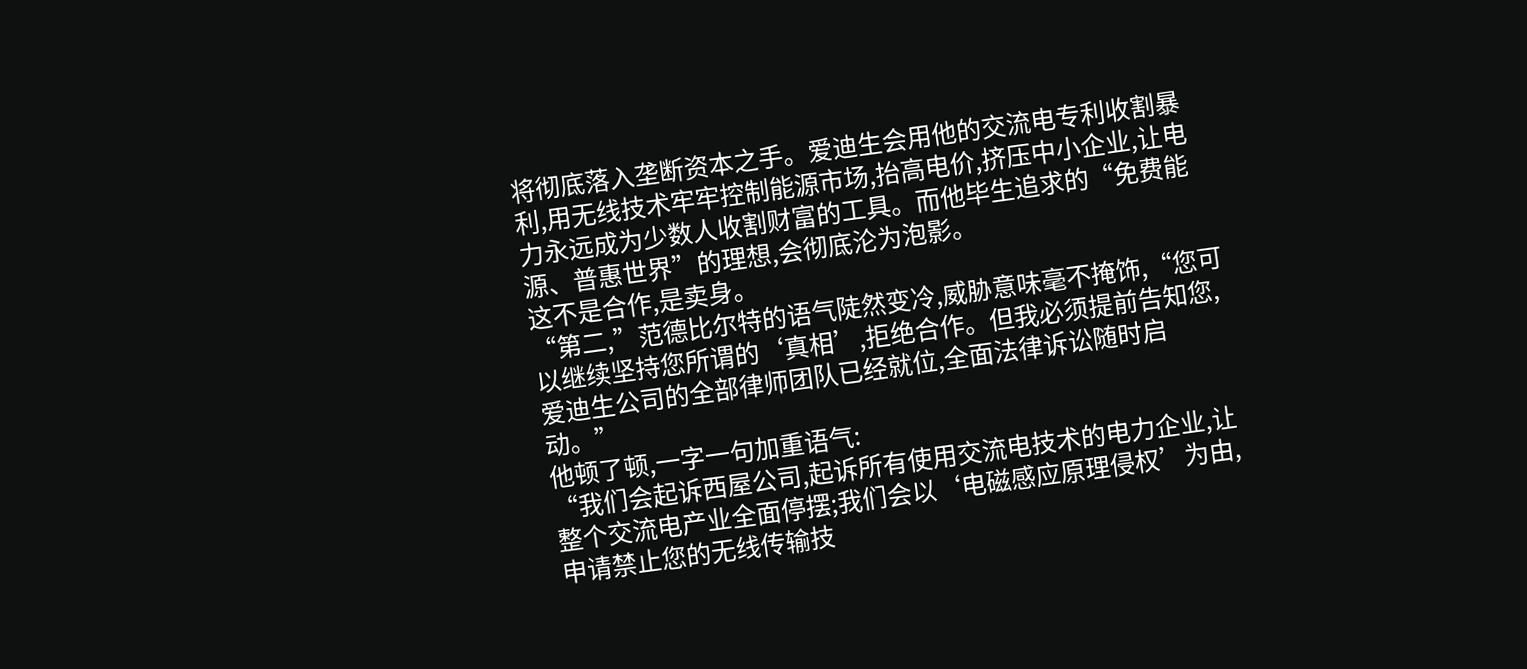将彻底落入垄断资本之手。爱迪生会用他的交流电专利收割暴利,用无线技术牢牢控制能源市场,抬高电价,挤压中小企业,让电力永远成为少数人收割财富的工具。而他毕生追求的“免费能源、普惠世界”的理想,会彻底沦为泡影。
这不是合作,是卖身。
“第二,”范德比尔特的语气陡然变冷,威胁意味毫不掩饰,“您可以继续坚持您所谓的‘真相’,拒绝合作。但我必须提前告知您,爱迪生公司的全部律师团队已经就位,全面法律诉讼随时启动。”
他顿了顿,一字一句加重语气:
“我们会起诉西屋公司,起诉所有使用交流电技术的电力企业,让整个交流电产业全面停摆;我们会以‘电磁感应原理侵权’为由,申请禁止您的无线传输技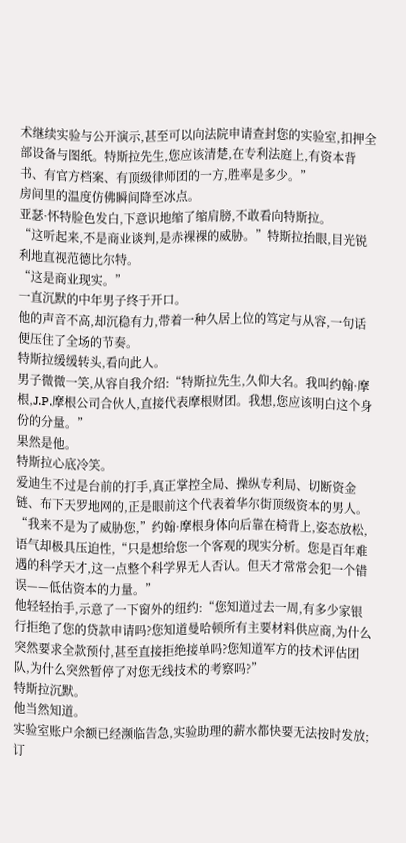术继续实验与公开演示,甚至可以向法院申请查封您的实验室,扣押全部设备与图纸。特斯拉先生,您应该清楚,在专利法庭上,有资本背书、有官方档案、有顶级律师团的一方,胜率是多少。”
房间里的温度仿佛瞬间降至冰点。
亚瑟·怀特脸色发白,下意识地缩了缩肩膀,不敢看向特斯拉。
“这听起来,不是商业谈判,是赤裸裸的威胁。”特斯拉抬眼,目光锐利地直视范德比尔特。
“这是商业现实。”
一直沉默的中年男子终于开口。
他的声音不高,却沉稳有力,带着一种久居上位的笃定与从容,一句话便压住了全场的节奏。
特斯拉缓缓转头,看向此人。
男子微微一笑,从容自我介绍:“特斯拉先生,久仰大名。我叫约翰·摩根,J.P.摩根公司合伙人,直接代表摩根财团。我想,您应该明白这个身份的分量。”
果然是他。
特斯拉心底冷笑。
爱迪生不过是台前的打手,真正掌控全局、操纵专利局、切断资金链、布下天罗地网的,正是眼前这个代表着华尔街顶级资本的男人。
“我来不是为了威胁您,”约翰·摩根身体向后靠在椅背上,姿态放松,语气却极具压迫性,“只是想给您一个客观的现实分析。您是百年难遇的科学天才,这一点整个科学界无人否认。但天才常常会犯一个错误——低估资本的力量。”
他轻轻抬手,示意了一下窗外的纽约:“您知道过去一周,有多少家银行拒绝了您的贷款申请吗?您知道曼哈顿所有主要材料供应商,为什么突然要求全款预付,甚至直接拒绝接单吗?您知道军方的技术评估团队,为什么突然暂停了对您无线技术的考察吗?”
特斯拉沉默。
他当然知道。
实验室账户余额已经濒临告急,实验助理的薪水都快要无法按时发放;订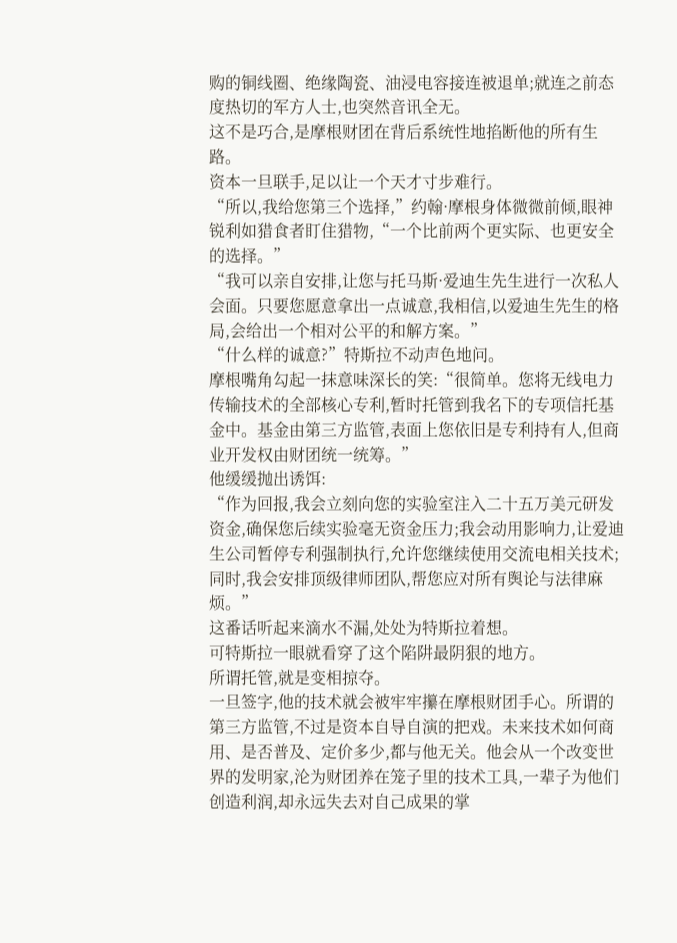购的铜线圈、绝缘陶瓷、油浸电容接连被退单;就连之前态度热切的军方人士,也突然音讯全无。
这不是巧合,是摩根财团在背后系统性地掐断他的所有生路。
资本一旦联手,足以让一个天才寸步难行。
“所以,我给您第三个选择,”约翰·摩根身体微微前倾,眼神锐利如猎食者盯住猎物,“一个比前两个更实际、也更安全的选择。”
“我可以亲自安排,让您与托马斯·爱迪生先生进行一次私人会面。只要您愿意拿出一点诚意,我相信,以爱迪生先生的格局,会给出一个相对公平的和解方案。”
“什么样的诚意?”特斯拉不动声色地问。
摩根嘴角勾起一抹意味深长的笑:“很简单。您将无线电力传输技术的全部核心专利,暂时托管到我名下的专项信托基金中。基金由第三方监管,表面上您依旧是专利持有人,但商业开发权由财团统一统筹。”
他缓缓抛出诱饵:
“作为回报,我会立刻向您的实验室注入二十五万美元研发资金,确保您后续实验毫无资金压力;我会动用影响力,让爱迪生公司暂停专利强制执行,允许您继续使用交流电相关技术;同时,我会安排顶级律师团队,帮您应对所有舆论与法律麻烦。”
这番话听起来滴水不漏,处处为特斯拉着想。
可特斯拉一眼就看穿了这个陷阱最阴狠的地方。
所谓托管,就是变相掠夺。
一旦签字,他的技术就会被牢牢攥在摩根财团手心。所谓的第三方监管,不过是资本自导自演的把戏。未来技术如何商用、是否普及、定价多少,都与他无关。他会从一个改变世界的发明家,沦为财团养在笼子里的技术工具,一辈子为他们创造利润,却永远失去对自己成果的掌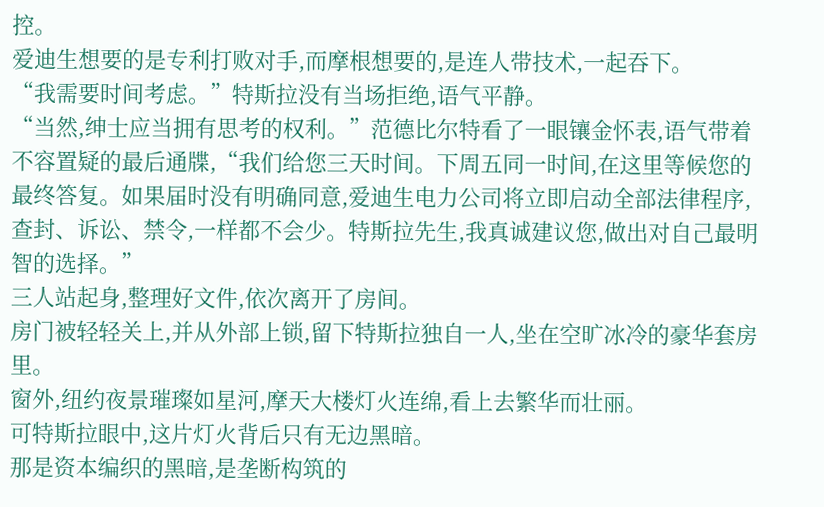控。
爱迪生想要的是专利打败对手,而摩根想要的,是连人带技术,一起吞下。
“我需要时间考虑。”特斯拉没有当场拒绝,语气平静。
“当然,绅士应当拥有思考的权利。”范德比尔特看了一眼镶金怀表,语气带着不容置疑的最后通牒,“我们给您三天时间。下周五同一时间,在这里等候您的最终答复。如果届时没有明确同意,爱迪生电力公司将立即启动全部法律程序,查封、诉讼、禁令,一样都不会少。特斯拉先生,我真诚建议您,做出对自己最明智的选择。”
三人站起身,整理好文件,依次离开了房间。
房门被轻轻关上,并从外部上锁,留下特斯拉独自一人,坐在空旷冰冷的豪华套房里。
窗外,纽约夜景璀璨如星河,摩天大楼灯火连绵,看上去繁华而壮丽。
可特斯拉眼中,这片灯火背后只有无边黑暗。
那是资本编织的黑暗,是垄断构筑的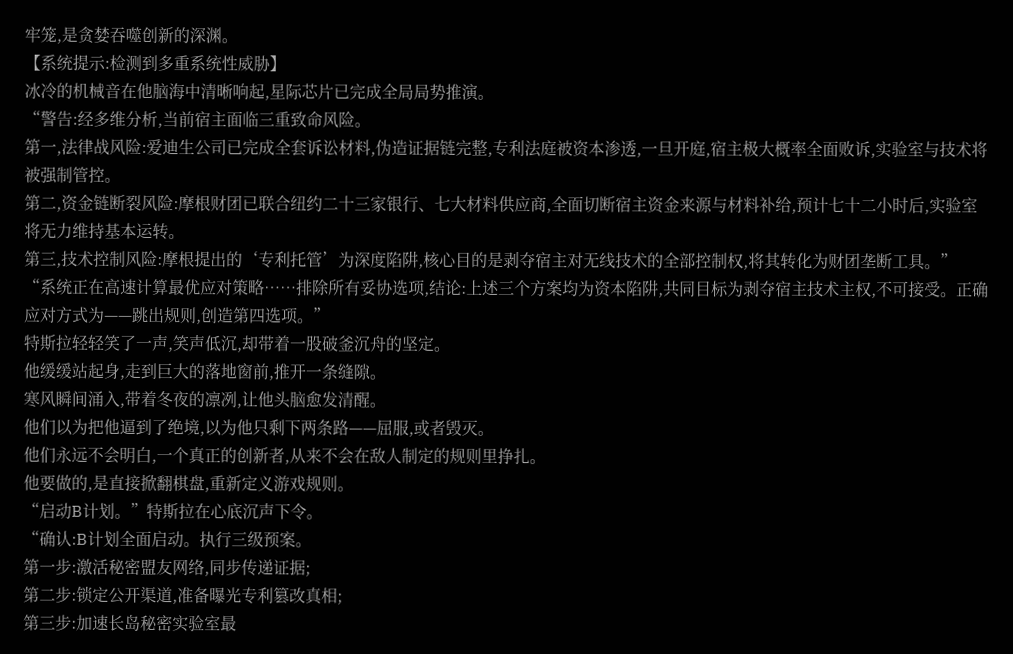牢笼,是贪婪吞噬创新的深渊。
【系统提示:检测到多重系统性威胁】
冰冷的机械音在他脑海中清晰响起,星际芯片已完成全局局势推演。
“警告:经多维分析,当前宿主面临三重致命风险。
第一,法律战风险:爱迪生公司已完成全套诉讼材料,伪造证据链完整,专利法庭被资本渗透,一旦开庭,宿主极大概率全面败诉,实验室与技术将被强制管控。
第二,资金链断裂风险:摩根财团已联合纽约二十三家银行、七大材料供应商,全面切断宿主资金来源与材料补给,预计七十二小时后,实验室将无力维持基本运转。
第三,技术控制风险:摩根提出的‘专利托管’为深度陷阱,核心目的是剥夺宿主对无线技术的全部控制权,将其转化为财团垄断工具。”
“系统正在高速计算最优应对策略……排除所有妥协选项,结论:上述三个方案均为资本陷阱,共同目标为剥夺宿主技术主权,不可接受。正确应对方式为——跳出规则,创造第四选项。”
特斯拉轻轻笑了一声,笑声低沉,却带着一股破釜沉舟的坚定。
他缓缓站起身,走到巨大的落地窗前,推开一条缝隙。
寒风瞬间涌入,带着冬夜的凛冽,让他头脑愈发清醒。
他们以为把他逼到了绝境,以为他只剩下两条路——屈服,或者毁灭。
他们永远不会明白,一个真正的创新者,从来不会在敌人制定的规则里挣扎。
他要做的,是直接掀翻棋盘,重新定义游戏规则。
“启动B计划。”特斯拉在心底沉声下令。
“确认:B计划全面启动。执行三级预案。
第一步:激活秘密盟友网络,同步传递证据;
第二步:锁定公开渠道,准备曝光专利篡改真相;
第三步:加速长岛秘密实验室最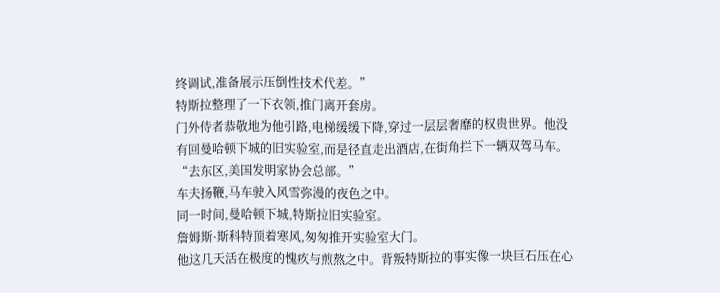终调试,准备展示压倒性技术代差。”
特斯拉整理了一下衣领,推门离开套房。
门外侍者恭敬地为他引路,电梯缓缓下降,穿过一层层奢靡的权贵世界。他没有回曼哈顿下城的旧实验室,而是径直走出酒店,在街角拦下一辆双驾马车。
“去东区,美国发明家协会总部。”
车夫扬鞭,马车驶入风雪弥漫的夜色之中。
同一时间,曼哈顿下城,特斯拉旧实验室。
詹姆斯·斯科特顶着寒风,匆匆推开实验室大门。
他这几天活在极度的愧疚与煎熬之中。背叛特斯拉的事实像一块巨石压在心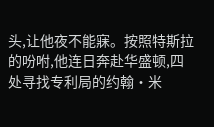头,让他夜不能寐。按照特斯拉的吩咐,他连日奔赴华盛顿,四处寻找专利局的约翰·米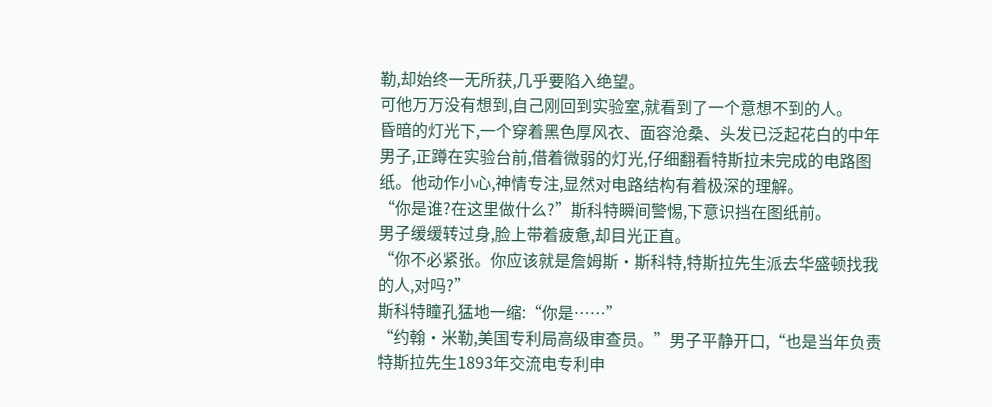勒,却始终一无所获,几乎要陷入绝望。
可他万万没有想到,自己刚回到实验室,就看到了一个意想不到的人。
昏暗的灯光下,一个穿着黑色厚风衣、面容沧桑、头发已泛起花白的中年男子,正蹲在实验台前,借着微弱的灯光,仔细翻看特斯拉未完成的电路图纸。他动作小心,神情专注,显然对电路结构有着极深的理解。
“你是谁?在这里做什么?”斯科特瞬间警惕,下意识挡在图纸前。
男子缓缓转过身,脸上带着疲惫,却目光正直。
“你不必紧张。你应该就是詹姆斯·斯科特,特斯拉先生派去华盛顿找我的人,对吗?”
斯科特瞳孔猛地一缩:“你是……”
“约翰·米勒,美国专利局高级审查员。”男子平静开口,“也是当年负责特斯拉先生1893年交流电专利申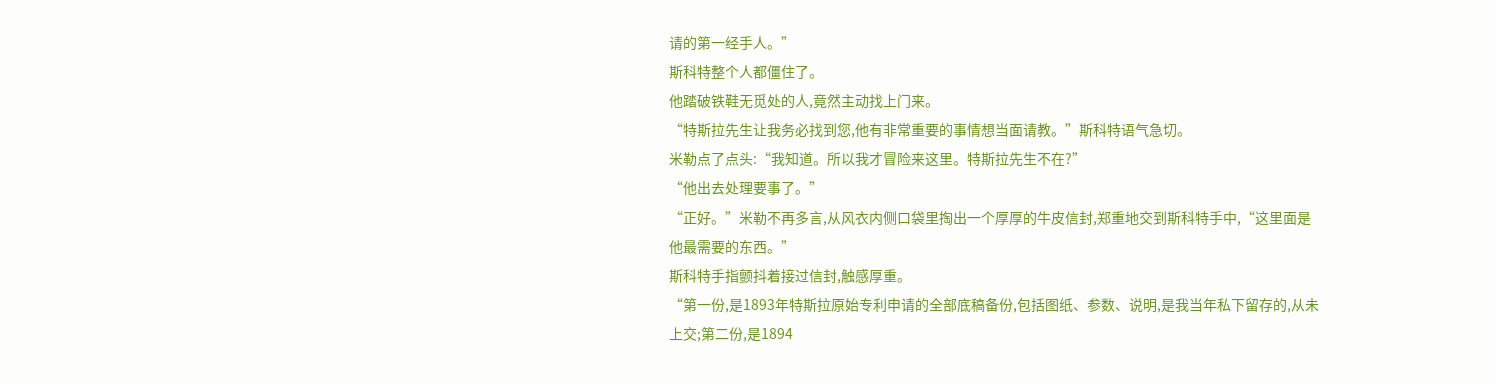请的第一经手人。”
斯科特整个人都僵住了。
他踏破铁鞋无觅处的人,竟然主动找上门来。
“特斯拉先生让我务必找到您,他有非常重要的事情想当面请教。”斯科特语气急切。
米勒点了点头:“我知道。所以我才冒险来这里。特斯拉先生不在?”
“他出去处理要事了。”
“正好。”米勒不再多言,从风衣内侧口袋里掏出一个厚厚的牛皮信封,郑重地交到斯科特手中,“这里面是他最需要的东西。”
斯科特手指颤抖着接过信封,触感厚重。
“第一份,是1893年特斯拉原始专利申请的全部底稿备份,包括图纸、参数、说明,是我当年私下留存的,从未上交;第二份,是1894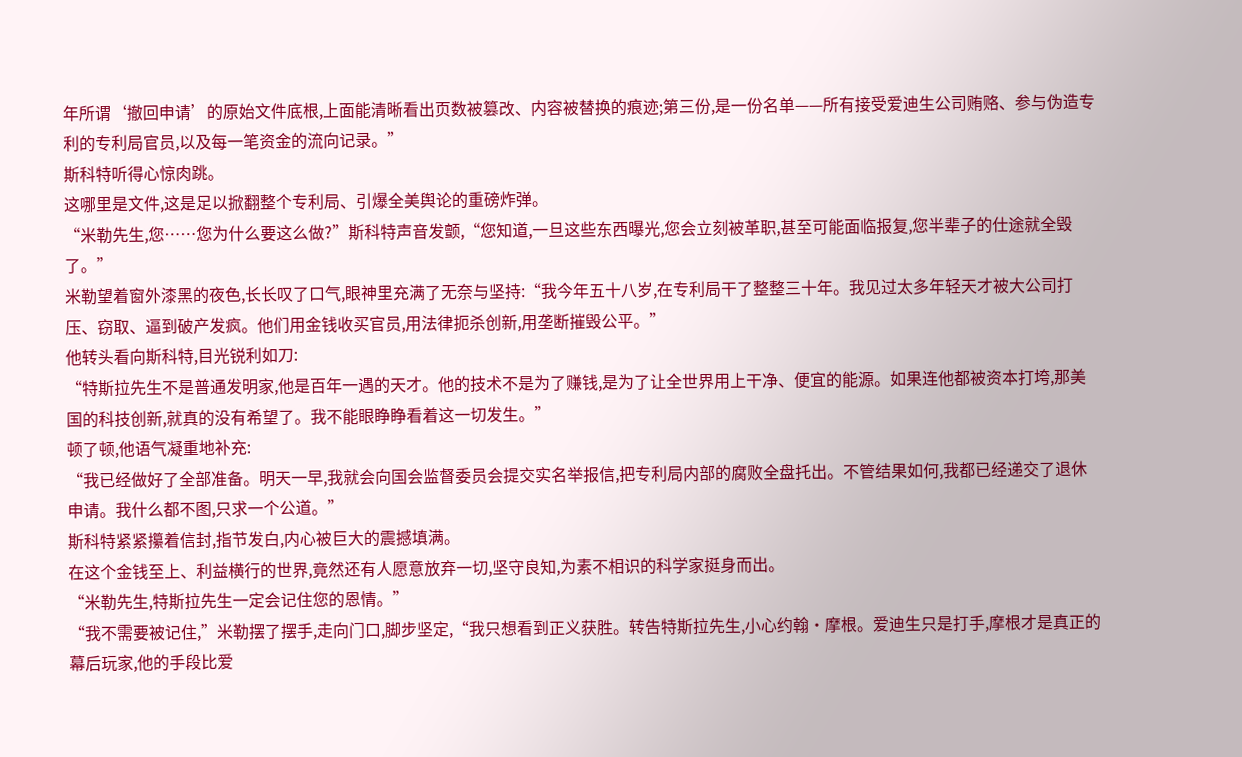年所谓‘撤回申请’的原始文件底根,上面能清晰看出页数被篡改、内容被替换的痕迹;第三份,是一份名单——所有接受爱迪生公司贿赂、参与伪造专利的专利局官员,以及每一笔资金的流向记录。”
斯科特听得心惊肉跳。
这哪里是文件,这是足以掀翻整个专利局、引爆全美舆论的重磅炸弹。
“米勒先生,您……您为什么要这么做?”斯科特声音发颤,“您知道,一旦这些东西曝光,您会立刻被革职,甚至可能面临报复,您半辈子的仕途就全毁了。”
米勒望着窗外漆黑的夜色,长长叹了口气,眼神里充满了无奈与坚持:“我今年五十八岁,在专利局干了整整三十年。我见过太多年轻天才被大公司打压、窃取、逼到破产发疯。他们用金钱收买官员,用法律扼杀创新,用垄断摧毁公平。”
他转头看向斯科特,目光锐利如刀:
“特斯拉先生不是普通发明家,他是百年一遇的天才。他的技术不是为了赚钱,是为了让全世界用上干净、便宜的能源。如果连他都被资本打垮,那美国的科技创新,就真的没有希望了。我不能眼睁睁看着这一切发生。”
顿了顿,他语气凝重地补充:
“我已经做好了全部准备。明天一早,我就会向国会监督委员会提交实名举报信,把专利局内部的腐败全盘托出。不管结果如何,我都已经递交了退休申请。我什么都不图,只求一个公道。”
斯科特紧紧攥着信封,指节发白,内心被巨大的震撼填满。
在这个金钱至上、利益横行的世界,竟然还有人愿意放弃一切,坚守良知,为素不相识的科学家挺身而出。
“米勒先生,特斯拉先生一定会记住您的恩情。”
“我不需要被记住,”米勒摆了摆手,走向门口,脚步坚定,“我只想看到正义获胜。转告特斯拉先生,小心约翰·摩根。爱迪生只是打手,摩根才是真正的幕后玩家,他的手段比爱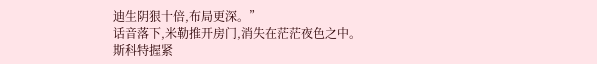迪生阴狠十倍,布局更深。”
话音落下,米勒推开房门,消失在茫茫夜色之中。
斯科特握紧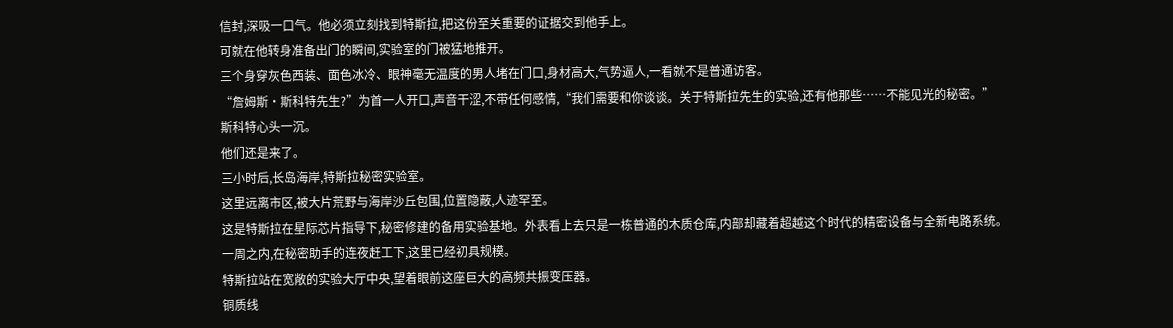信封,深吸一口气。他必须立刻找到特斯拉,把这份至关重要的证据交到他手上。
可就在他转身准备出门的瞬间,实验室的门被猛地推开。
三个身穿灰色西装、面色冰冷、眼神毫无温度的男人堵在门口,身材高大,气势逼人,一看就不是普通访客。
“詹姆斯·斯科特先生?”为首一人开口,声音干涩,不带任何感情,“我们需要和你谈谈。关于特斯拉先生的实验,还有他那些……不能见光的秘密。”
斯科特心头一沉。
他们还是来了。
三小时后,长岛海岸,特斯拉秘密实验室。
这里远离市区,被大片荒野与海岸沙丘包围,位置隐蔽,人迹罕至。
这是特斯拉在星际芯片指导下,秘密修建的备用实验基地。外表看上去只是一栋普通的木质仓库,内部却藏着超越这个时代的精密设备与全新电路系统。
一周之内,在秘密助手的连夜赶工下,这里已经初具规模。
特斯拉站在宽敞的实验大厅中央,望着眼前这座巨大的高频共振变压器。
铜质线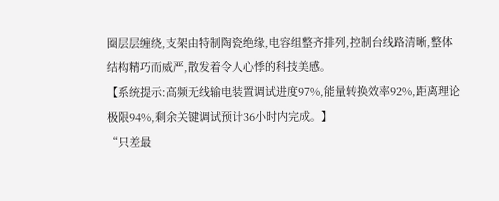圈层层缠绕,支架由特制陶瓷绝缘,电容组整齐排列,控制台线路清晰,整体结构精巧而威严,散发着令人心悸的科技美感。
【系统提示:高频无线输电装置调试进度97%,能量转换效率92%,距离理论极限94%,剩余关键调试预计36小时内完成。】
“只差最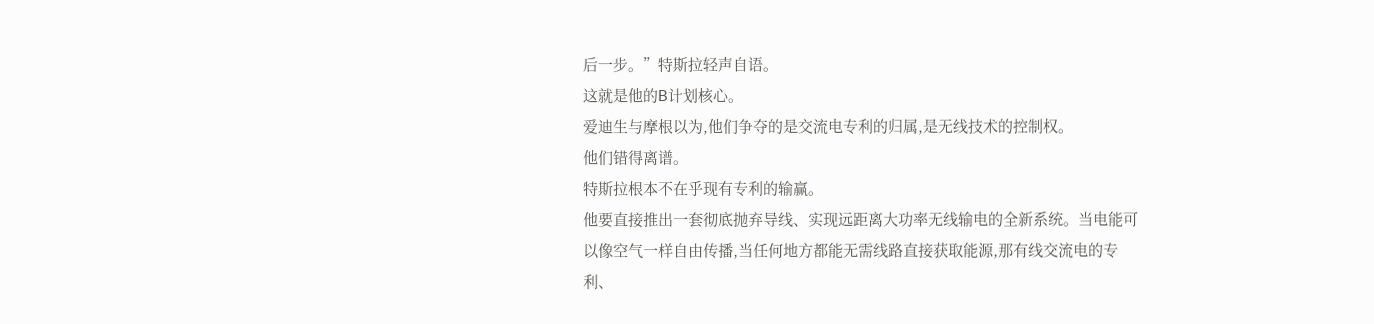后一步。”特斯拉轻声自语。
这就是他的B计划核心。
爱迪生与摩根以为,他们争夺的是交流电专利的归属,是无线技术的控制权。
他们错得离谱。
特斯拉根本不在乎现有专利的输赢。
他要直接推出一套彻底抛弃导线、实现远距离大功率无线输电的全新系统。当电能可以像空气一样自由传播,当任何地方都能无需线路直接获取能源,那有线交流电的专利、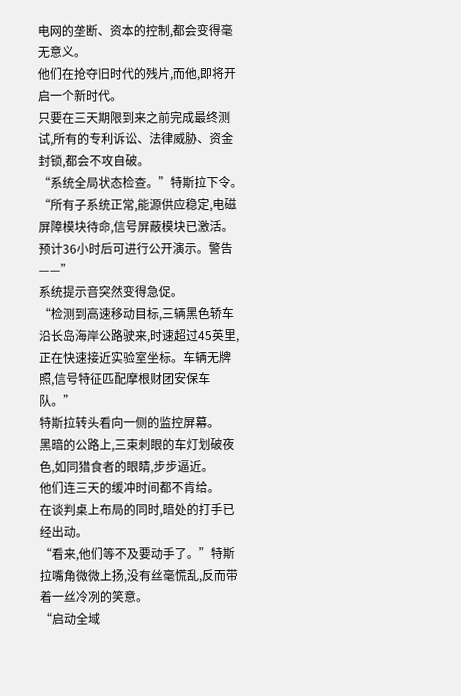电网的垄断、资本的控制,都会变得毫无意义。
他们在抢夺旧时代的残片,而他,即将开启一个新时代。
只要在三天期限到来之前完成最终测试,所有的专利诉讼、法律威胁、资金封锁,都会不攻自破。
“系统全局状态检查。”特斯拉下令。
“所有子系统正常,能源供应稳定,电磁屏障模块待命,信号屏蔽模块已激活。预计36小时后可进行公开演示。警告——”
系统提示音突然变得急促。
“检测到高速移动目标,三辆黑色轿车沿长岛海岸公路驶来,时速超过45英里,正在快速接近实验室坐标。车辆无牌照,信号特征匹配摩根财团安保车队。”
特斯拉转头看向一侧的监控屏幕。
黑暗的公路上,三束刺眼的车灯划破夜色,如同猎食者的眼睛,步步逼近。
他们连三天的缓冲时间都不肯给。
在谈判桌上布局的同时,暗处的打手已经出动。
“看来,他们等不及要动手了。”特斯拉嘴角微微上扬,没有丝毫慌乱,反而带着一丝冷冽的笑意。
“启动全域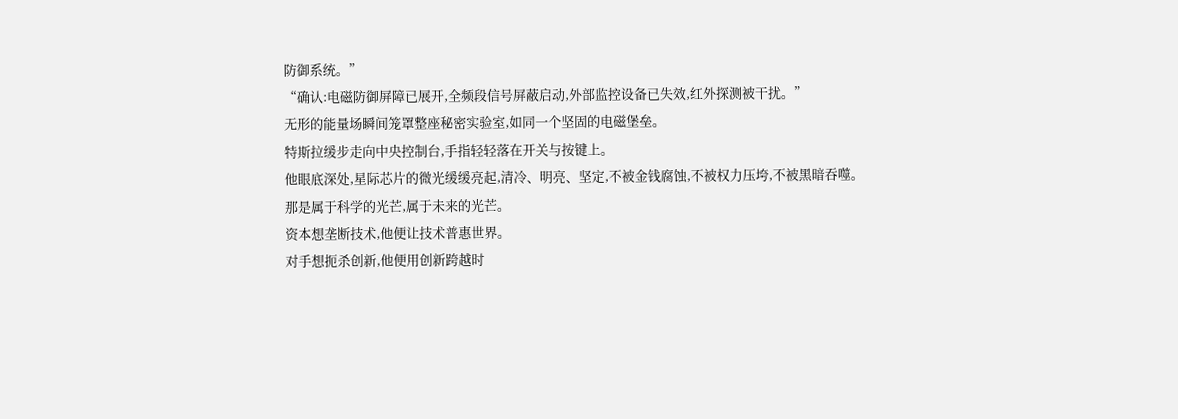防御系统。”
“确认:电磁防御屏障已展开,全频段信号屏蔽启动,外部监控设备已失效,红外探测被干扰。”
无形的能量场瞬间笼罩整座秘密实验室,如同一个坚固的电磁堡垒。
特斯拉缓步走向中央控制台,手指轻轻落在开关与按键上。
他眼底深处,星际芯片的微光缓缓亮起,清冷、明亮、坚定,不被金钱腐蚀,不被权力压垮,不被黑暗吞噬。
那是属于科学的光芒,属于未来的光芒。
资本想垄断技术,他便让技术普惠世界。
对手想扼杀创新,他便用创新跨越时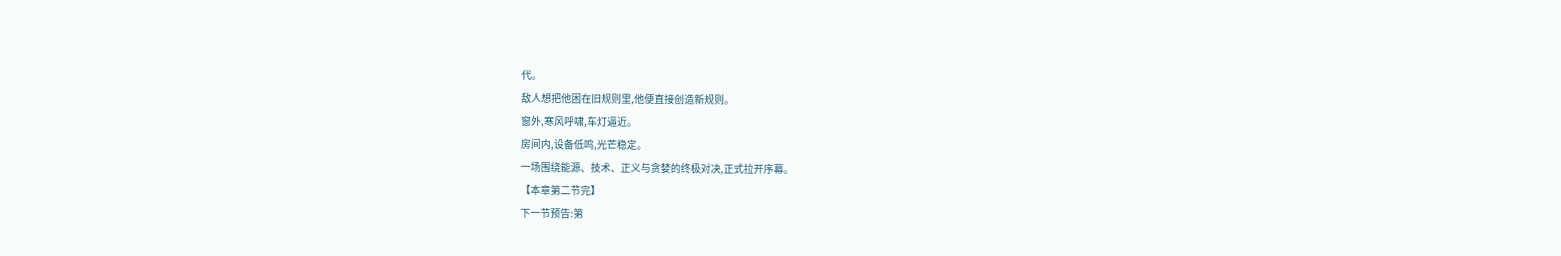代。
敌人想把他困在旧规则里,他便直接创造新规则。
窗外,寒风呼啸,车灯逼近。
房间内,设备低鸣,光芒稳定。
一场围绕能源、技术、正义与贪婪的终极对决,正式拉开序幕。
【本章第二节完】
下一节预告:第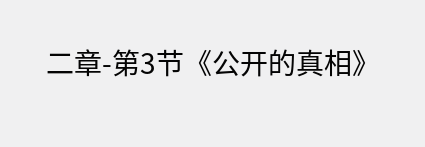二章-第3节《公开的真相》